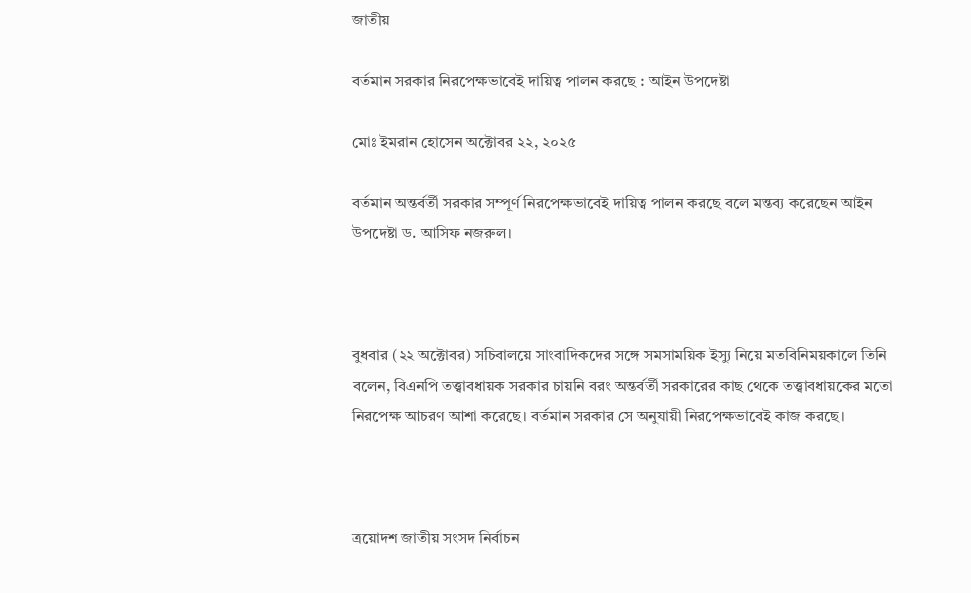জাতীয়

বর্তমান সরকার নিরপেক্ষভাবেই দায়িত্ব পালন করছে : আইন উপদেষ্টা

মোঃ ইমরান হোসেন অক্টোবর ২২, ২০২৫

বর্তমান অন্তর্বর্তী সরকার সম্পূর্ণ নিরপেক্ষভাবেই দায়িত্ব পালন করছে বলে মন্তব্য করেছেন আইন উপদেষ্টা ড. আসিফ নজরুল।



বুধবার (২২ অক্টোবর) সচিবালয়ে সাংবাদিকদের সঙ্গে সমসাময়িক ইস্যু নিয়ে মতবিনিময়কালে তিনি বলেন, বিএনপি তত্ত্বাবধায়ক সরকার চায়নি বরং অন্তর্বর্তী সরকারের কাছ থেকে তত্ত্বাবধায়কের মতো নিরপেক্ষ আচরণ আশা করেছে। বর্তমান সরকার সে অনুযায়ী নিরপেক্ষভাবেই কাজ করছে।



ত্রয়োদশ জাতীয় সংসদ নির্বাচন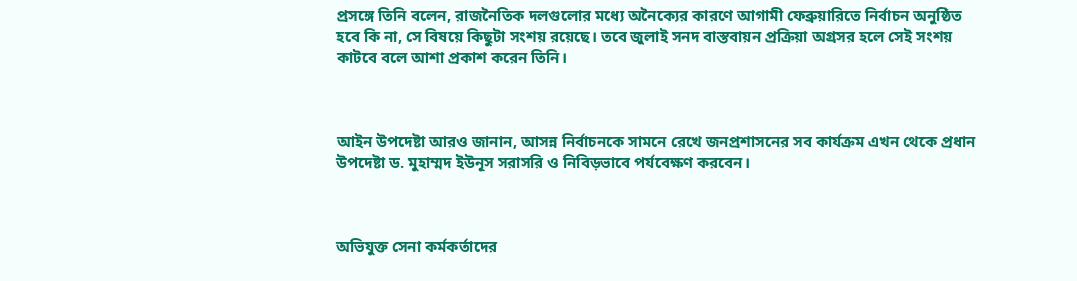প্রসঙ্গে তিনি বলেন, রাজনৈতিক দলগুলোর মধ্যে অনৈক্যের কারণে আগামী ফেব্রুয়ারিতে নির্বাচন অনুষ্ঠিত হবে কি না, সে বিষয়ে কিছুটা সংশয় রয়েছে। তবে জুলাই সনদ বাস্তবায়ন প্রক্রিয়া অগ্রসর হলে সেই সংশয় কাটবে বলে আশা প্রকাশ করেন তিনি।



আইন উপদেষ্টা আরও জানান, আসন্ন নির্বাচনকে সামনে রেখে জনপ্রশাসনের সব কার্যক্রম এখন থেকে প্রধান উপদেষ্টা ড. মুহাম্মদ ইউনূস সরাসরি ও নিবিড়ভাবে পর্যবেক্ষণ করবেন।



অভিযুক্ত সেনা কর্মকর্তাদের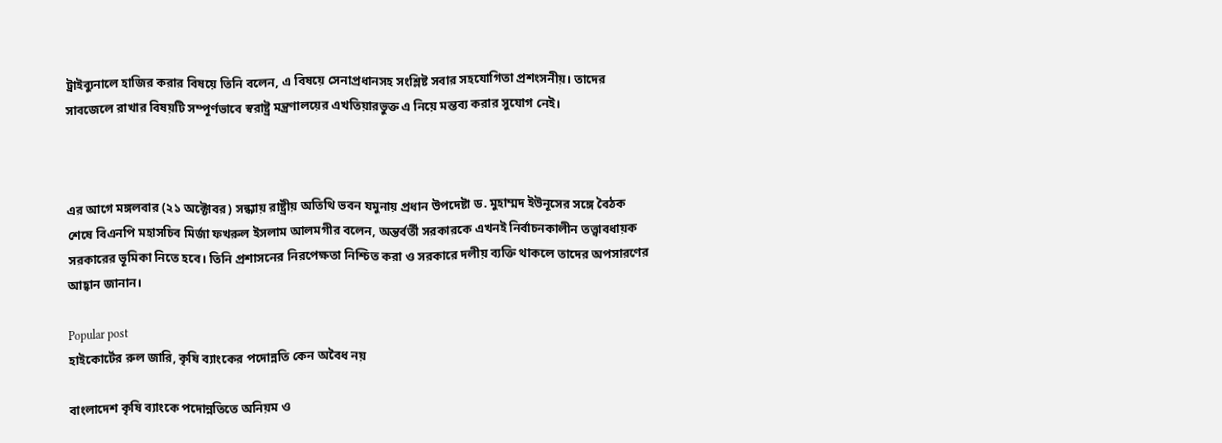ট্রাইব্যুনালে হাজির করার বিষয়ে তিনি বলেন, এ বিষয়ে সেনাপ্রধানসহ সংশ্লিষ্ট সবার সহযোগিতা প্রশংসনীয়। তাদের সাবজেলে রাখার বিষয়টি সম্পূর্ণভাবে স্বরাষ্ট্র মন্ত্রণালয়ের এখতিয়ারভুক্ত এ নিয়ে মন্তব্য করার সুযোগ নেই।



এর আগে মঙ্গলবার (২১ অক্টোবর) সন্ধ্যায় রাষ্ট্রীয় অতিথি ভবন যমুনায় প্রধান উপদেষ্টা ড. মুহাম্মদ ইউনূসের সঙ্গে বৈঠক শেষে বিএনপি মহাসচিব মির্জা ফখরুল ইসলাম আলমগীর বলেন, অন্তর্বর্তী সরকারকে এখনই নির্বাচনকালীন তত্ত্বাবধায়ক সরকারের ভূমিকা নিতে হবে। তিনি প্রশাসনের নিরপেক্ষতা নিশ্চিত করা ও সরকারে দলীয় ব্যক্তি থাকলে তাদের অপসারণের আহ্বান জানান।

Popular post
হাইকোর্টের রুল জারি, কৃষি ব্যাংকের পদোন্নতি কেন অবৈধ নয়

বাংলাদেশ কৃষি ব্যাংকে পদোন্নতিতে অনিয়ম ও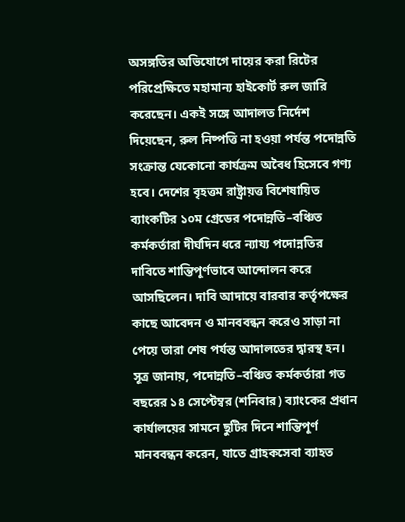অসঙ্গতির অভিযোগে দায়ের করা রিটের পরিপ্রেক্ষিতে মহামান্য হাইকোর্ট রুল জারি করেছেন। একই সঙ্গে আদালত নির্দেশ দিয়েছেন, রুল নিষ্পত্তি না হওয়া পর্যন্ত পদোন্নতি সংক্রান্ত যেকোনো কার্যক্রম অবৈধ হিসেবে গণ্য হবে। দেশের বৃহত্তম রাষ্ট্রায়ত্ত বিশেষায়িত ব্যাংকটির ১০ম গ্রেডের পদোন্নতি–বঞ্চিত কর্মকর্তারা দীর্ঘদিন ধরে ন্যায্য পদোন্নতির দাবিতে শান্তিপূর্ণভাবে আন্দোলন করে আসছিলেন। দাবি আদায়ে বারবার কর্তৃপক্ষের কাছে আবেদন ও মানববন্ধন করেও সাড়া না পেয়ে তারা শেষ পর্যন্ত আদালতের দ্বারস্থ হন। সূত্র জানায়, পদোন্নতি–বঞ্চিত কর্মকর্তারা গত বছরের ১৪ সেপ্টেম্বর (শনিবার) ব্যাংকের প্রধান কার্যালয়ের সামনে ছুটির দিনে শান্তিপূর্ণ মানববন্ধন করেন, যাতে গ্রাহকসেবা ব্যাহত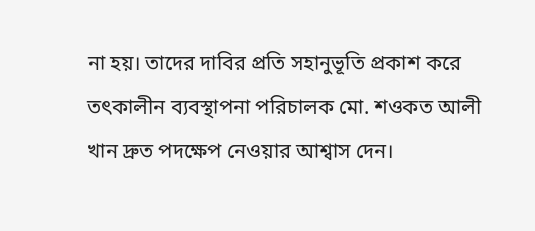না হয়। তাদের দাবির প্রতি সহানুভূতি প্রকাশ করে তৎকালীন ব্যবস্থাপনা পরিচালক মো. শওকত আলী খান দ্রুত পদক্ষেপ নেওয়ার আশ্বাস দেন।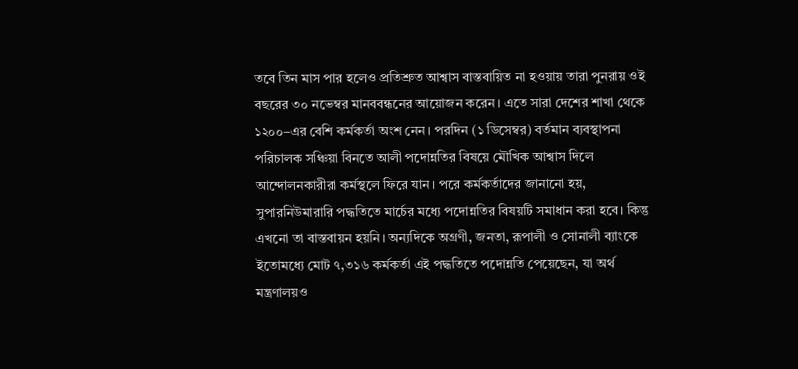তবে তিন মাস পার হলেও প্রতিশ্রুত আশ্বাস বাস্তবায়িত না হওয়ায় তারা পুনরায় ওই বছরের ৩০ নভেম্বর মানববন্ধনের আয়োজন করেন। এতে সারা দেশের শাখা থেকে ১২০০–এর বেশি কর্মকর্তা অংশ নেন। পরদিন (১ ডিসেম্বর) বর্তমান ব্যবস্থাপনা পরিচালক সঞ্চিয়া বিনতে আলী পদোন্নতির বিষয়ে মৌখিক আশ্বাস দিলে আন্দোলনকারীরা কর্মস্থলে ফিরে যান। পরে কর্মকর্তাদের জানানো হয়, সুপারনিউমারারি পদ্ধতিতে মার্চের মধ্যে পদোন্নতির বিষয়টি সমাধান করা হবে। কিন্তু এখনো তা বাস্তবায়ন হয়নি। অন্যদিকে অগ্রণী, জনতা, রূপালী ও সোনালী ব্যাংকে ইতোমধ্যে মোট ৭,৩১৬ কর্মকর্তা এই পদ্ধতিতে পদোন্নতি পেয়েছেন, যা অর্থ মন্ত্রণালয়ও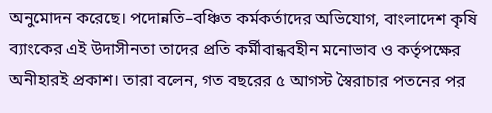অনুমোদন করেছে। পদোন্নতি–বঞ্চিত কর্মকর্তাদের অভিযোগ, বাংলাদেশ কৃষি ব্যাংকের এই উদাসীনতা তাদের প্রতি কর্মীবান্ধবহীন মনোভাব ও কর্তৃপক্ষের অনীহারই প্রকাশ। তারা বলেন, গত বছরের ৫ আগস্ট স্বৈরাচার পতনের পর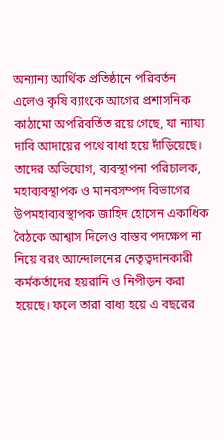অন্যান্য আর্থিক প্রতিষ্ঠানে পরিবর্তন এলেও কৃষি ব্যাংকে আগের প্রশাসনিক কাঠামো অপরিবর্তিত রয়ে গেছে, যা ন্যায্য দাবি আদায়ের পথে বাধা হয়ে দাঁড়িয়েছে। তাদের অভিযোগ, ব্যবস্থাপনা পরিচালক, মহাব্যবস্থাপক ও মানবসম্পদ বিভাগের উপমহাব্যবস্থাপক জাহিদ হোসেন একাধিক বৈঠকে আশ্বাস দিলেও বাস্তব পদক্ষেপ না নিয়ে বরং আন্দোলনের নেতৃত্বদানকারী কর্মকর্তাদের হয়রানি ও নিপীড়ন করা হয়েছে। ফলে তারা বাধ্য হয়ে এ বছরের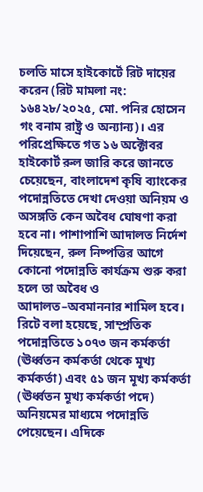চলতি মাসে হাইকোর্টে রিট দায়ের করেন (রিট মামলা নং: ১৬৪২৮/২০২৫, মো. পনির হোসেন গং বনাম রাষ্ট্র ও অন্যান্য)। এর পরিপ্রেক্ষিতে গত ১৬ অক্টোবর হাইকোর্ট রুল জারি করে জানতে চেয়েছেন, বাংলাদেশ কৃষি ব্যাংকের পদোন্নতিতে দেখা দেওয়া অনিয়ম ও অসঙ্গতি কেন অবৈধ ঘোষণা করা হবে না। পাশাপাশি আদালত নির্দেশ দিয়েছেন, রুল নিষ্পত্তির আগে কোনো পদোন্নতি কার্যক্রম শুরু করা হলে তা অবৈধ ও আদালত–অবমাননার শামিল হবে। রিটে বলা হয়েছে, সাম্প্রতিক পদোন্নতিতে ১০৭৩ জন কর্মকর্তা (ঊর্ধ্বতন কর্মকর্তা থেকে মূখ্য কর্মকর্তা) এবং ৫১ জন মূখ্য কর্মকর্তা (ঊর্ধ্বতন মূখ্য কর্মকর্তা পদে) অনিয়মের মাধ্যমে পদোন্নতি পেয়েছেন। এদিকে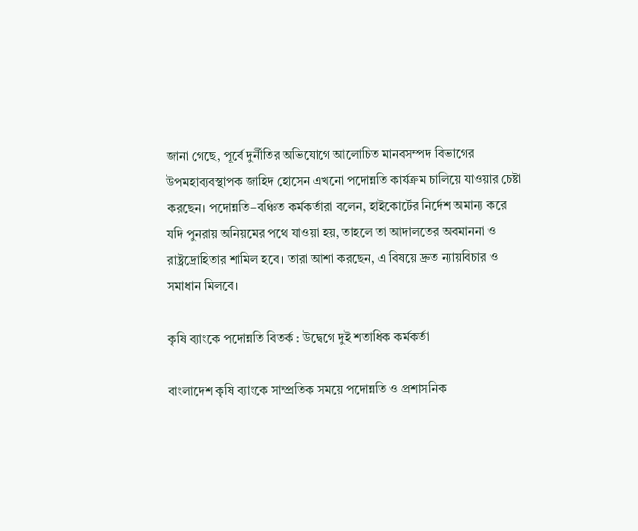জানা গেছে, পূর্বে দুর্নীতির অভিযোগে আলোচিত মানবসম্পদ বিভাগের উপমহাব্যবস্থাপক জাহিদ হোসেন এখনো পদোন্নতি কার্যক্রম চালিয়ে যাওয়ার চেষ্টা করছেন। পদোন্নতি–বঞ্চিত কর্মকর্তারা বলেন, হাইকোর্টের নির্দেশ অমান্য করে যদি পুনরায় অনিয়মের পথে যাওয়া হয়, তাহলে তা আদালতের অবমাননা ও রাষ্ট্রদ্রোহিতার শামিল হবে। তারা আশা করছেন, এ বিষয়ে দ্রুত ন্যায়বিচার ও সমাধান মিলবে।

কৃষি ব্যাংকে পদোন্নতি বিতর্ক : উদ্বেগে দুই শতাধিক কর্মকর্তা

বাংলাদেশ কৃষি ব্যাংকে সাম্প্রতিক সময়ে পদোন্নতি ও প্রশাসনিক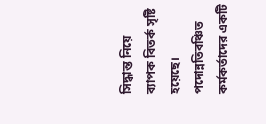সিদ্ধান্ত নিয়ে ব্যাপক বিতর্ক সৃষ্টি হয়েছে। পদোন্নতিবঞ্চিত কর্মকর্তাদের একটি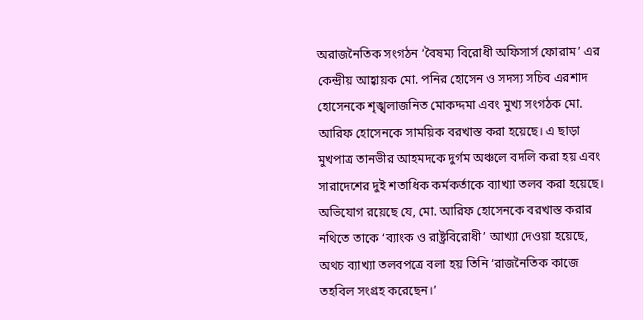অরাজনৈতিক সংগঠন ‘বৈষম্য বিরোধী অফিসার্স ফোরাম’ এর কেন্দ্রীয় আহ্বায়ক মো. পনির হোসেন ও সদস্য সচিব এরশাদ হোসেনকে শৃঙ্খলাজনিত মোকদ্দমা এবং মুখ্য সংগঠক মো. আরিফ হোসেনকে সাময়িক বরখাস্ত করা হয়েছে। এ ছাড়া মুখপাত্র তানভীর আহমদকে দুর্গম অঞ্চলে বদলি করা হয় এবং সারাদেশের দুই শতাধিক কর্মকর্তাকে ব্যাখ্যা তলব করা হয়েছে। অভিযোগ রয়েছে যে, মো. আরিফ হোসেনকে বরখাস্ত করার নথিতে তাকে ‘ব্যাংক ও রাষ্ট্রবিরোধী’ আখ্যা দেওয়া হয়েছে, অথচ ব্যাখ্যা তলবপত্রে বলা হয় তিনি ‘রাজনৈতিক কাজে তহবিল সংগ্রহ করেছেন।’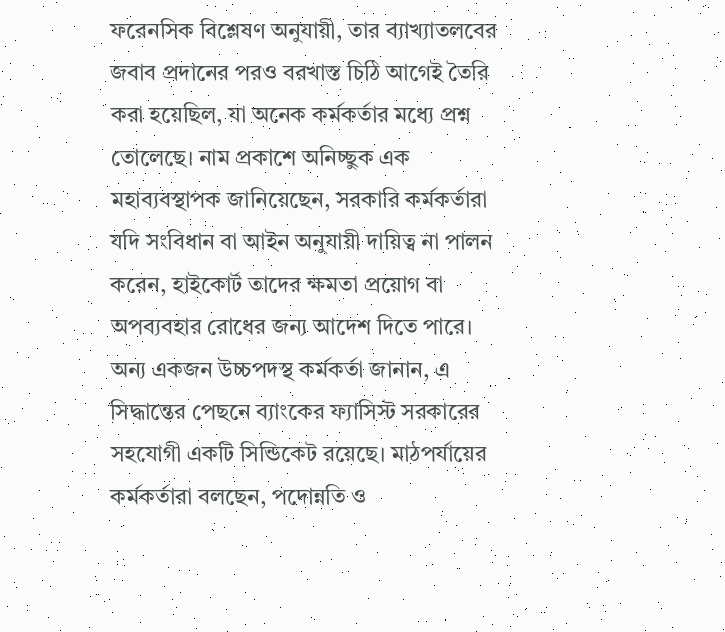ফরেনসিক বিশ্লেষণ অনুযায়ী, তার ব্যাখ্যাতলবের জবাব প্রদানের পরও বরখাস্ত চিঠি আগেই তৈরি করা হয়েছিল, যা অনেক কর্মকর্তার মধ্যে প্রশ্ন তোলেছে। নাম প্রকাশে অনিচ্ছুক এক মহাব্যবস্থাপক জানিয়েছেন, সরকারি কর্মকর্তারা যদি সংবিধান বা আইন অনুযায়ী দায়িত্ব না পালন করেন, হাইকোর্ট তাদের ক্ষমতা প্রয়োগ বা অপব্যবহার রোধের জন্য আদেশ দিতে পারে। অন্য একজন উচ্চপদস্থ কর্মকর্তা জানান, এ সিদ্ধান্তের পেছনে ব্যাংকের ফ্যাসিস্ট সরকারের সহযোগী একটি সিন্ডিকেট রয়েছে। মাঠপর্যায়ের কর্মকর্তারা বলছেন, পদোন্নতি ও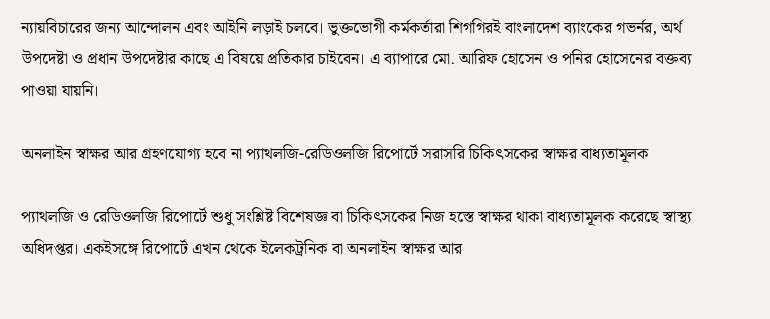ন্যায়বিচারের জন্য আন্দোলন এবং আইনি লড়াই চলবে। ভুক্তভোগী কর্মকর্তারা শিগগিরই বাংলাদেশ ব্যাংকের গভর্নর, অর্থ উপদেষ্টা ও প্রধান উপদেষ্টার কাছে এ বিষয়ে প্রতিকার চাইবেন। এ ব্যাপারে মো. আরিফ হোসেন ও পনির হোসেনের বক্তব্য পাওয়া যায়নি।

অনলাইন স্বাক্ষর আর গ্রহণযোগ্য হবে না প্যাথলজি-রেডিওলজি রিপোর্টে সরাসরি চিকিৎসকের স্বাক্ষর বাধ্যতামূলক

প্যাথলজি ও রেডিওলজি রিপোর্টে শুধু সংশ্লিষ্ট বিশেষজ্ঞ বা চিকিৎসকের নিজ হস্তে স্বাক্ষর থাকা বাধ্যতামূলক করেছে স্বাস্থ্য অধিদপ্তর। একইসঙ্গে রিপোর্টে এখন থেকে ইলেকট্রনিক বা অনলাইন স্বাক্ষর আর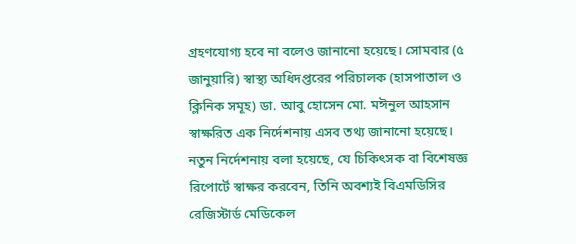গ্রহণযোগ্য হবে না বলেও জানানো হয়েছে। সোমবার (৫ জানুয়ারি) স্বাস্থ্য অধিদপ্তরের পরিচালক (হাসপাতাল ও ক্লিনিক সমূহ) ডা. আবু হোসেন মো. মঈনুল আহসান স্বাক্ষরিত এক নির্দেশনায় এসব তথ্য জানানো হয়েছে। নতুন নির্দেশনায় বলা হয়েছে, যে চিকিৎসক বা বিশেষজ্ঞ রিপোর্টে স্বাক্ষর করবেন, তিনি অবশ্যই বিএমডিসির রেজিস্টার্ড মেডিকেল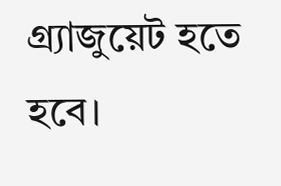গ্র্যাজুয়েট হতে হবে।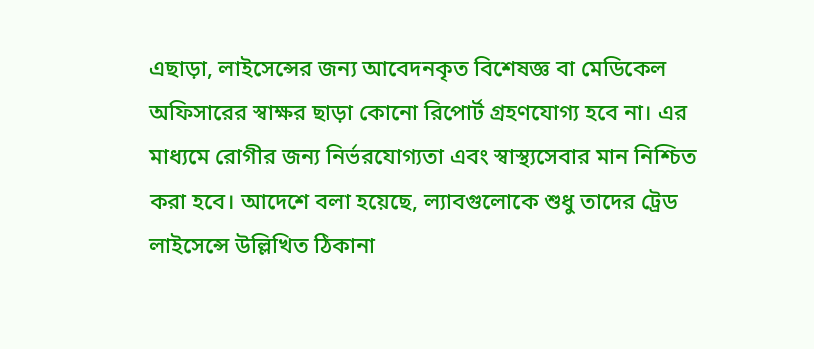এছাড়া, লাইসেন্সের জন্য আবেদনকৃত বিশেষজ্ঞ বা মেডিকেল অফিসারের স্বাক্ষর ছাড়া কোনো রিপোর্ট গ্রহণযোগ্য হবে না। এর মাধ্যমে রোগীর জন্য নির্ভরযোগ্যতা এবং স্বাস্থ্যসেবার মান নিশ্চিত করা হবে। আদেশে বলা হয়েছে, ল্যাবগুলোকে শুধু তাদের ট্রেড লাইসেন্সে উল্লিখিত ঠিকানা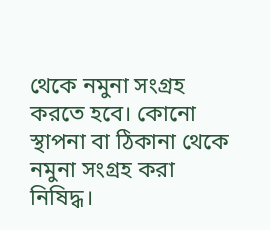থেকে নমুনা সংগ্রহ করতে হবে। কোনো স্থাপনা বা ঠিকানা থেকে নমুনা সংগ্রহ করা নিষিদ্ধ।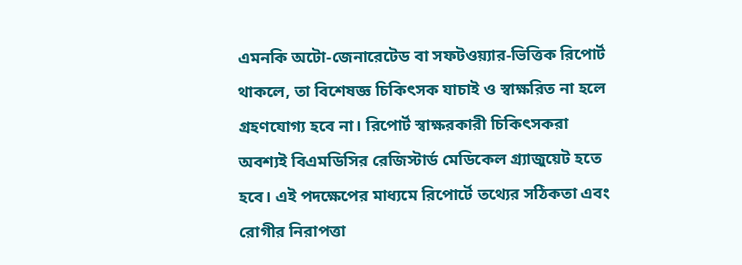এমনকি অটো-জেনারেটেড বা সফটওয়্যার-ভিত্তিক রিপোর্ট থাকলে, তা বিশেষজ্ঞ চিকিৎসক যাচাই ও স্বাক্ষরিত না হলে গ্রহণযোগ্য হবে না। রিপোর্ট স্বাক্ষরকারী চিকিৎসকরা অবশ্যই বিএমডিসির রেজিস্টার্ড মেডিকেল গ্র্যাজুয়েট হতে হবে। এই পদক্ষেপের মাধ্যমে রিপোর্টে তথ্যের সঠিকতা এবং রোগীর নিরাপত্তা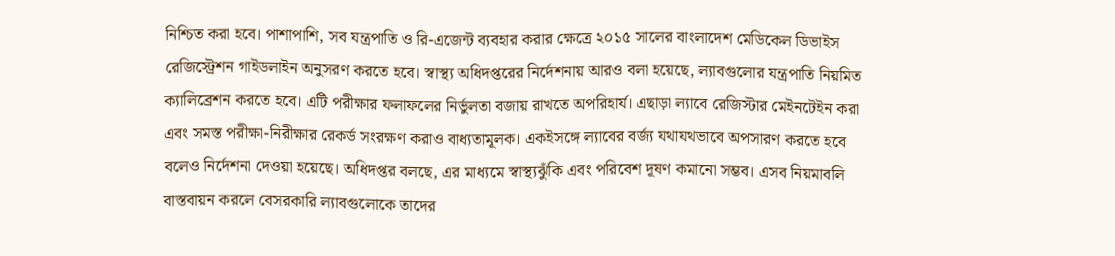নিশ্চিত করা হবে। পাশাপাশি, সব যন্ত্রপাতি ও রি-এজেন্ট ব্যবহার করার ক্ষেত্রে ২০১৫ সালের বাংলাদেশ মেডিকেল ডিভাইস রেজিস্ট্রেশন গাইডলাইন অনুসরণ করতে হবে। স্বাস্থ্য অধিদপ্তরের নির্দেশনায় আরও বলা হয়েছে, ল্যাবগুলোর যন্ত্রপাতি নিয়মিত ক্যালিব্রেশন করতে হবে। এটি পরীক্ষার ফলাফলের নির্ভুলতা বজায় রাখতে অপরিহার্য। এছাড়া ল্যাবে রেজিস্টার মেইনটেইন করা এবং সমস্ত পরীক্ষা-নিরীক্ষার রেকর্ড সংরক্ষণ করাও বাধ্যতামূলক। একইসঙ্গে ল্যাবের বর্জ্য যথাযথভাবে অপসারণ করতে হবে বলেও নির্দেশনা দেওয়া হয়েছে। অধিদপ্তর বলছে, এর মাধ্যমে স্বাস্থ্যঝুঁকি এবং পরিবেশ দূষণ কমানো সম্ভব। এসব নিয়মাবলি বাস্তবায়ন করলে বেসরকারি ল্যাবগুলোকে তাদের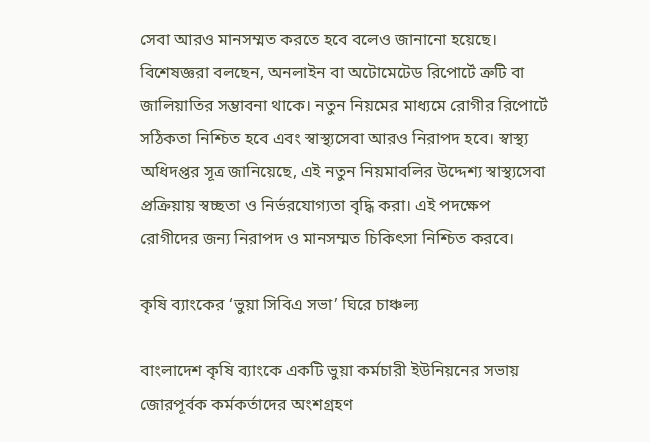সেবা আরও মানসম্মত করতে হবে বলেও জানানো হয়েছে। বিশেষজ্ঞরা বলছেন, অনলাইন বা অটোমেটেড রিপোর্টে ত্রুটি বা জালিয়াতির সম্ভাবনা থাকে। নতুন নিয়মের মাধ্যমে রোগীর রিপোর্টে সঠিকতা নিশ্চিত হবে এবং স্বাস্থ্যসেবা আরও নিরাপদ হবে। স্বাস্থ্য অধিদপ্তর সূত্র জানিয়েছে, এই নতুন নিয়মাবলির উদ্দেশ্য স্বাস্থ্যসেবা প্রক্রিয়ায় স্বচ্ছতা ও নির্ভরযোগ্যতা বৃদ্ধি করা। এই পদক্ষেপ রোগীদের জন্য নিরাপদ ও মানসম্মত চিকিৎসা নিশ্চিত করবে।

কৃষি ব্যাংকের ‘ভুয়া সিবিএ সভা’ ঘিরে চাঞ্চল্য

বাংলাদেশ কৃষি ব্যাংকে একটি ভুয়া কর্মচারী ইউনিয়নের সভায় জোরপূর্বক কর্মকর্তাদের অংশগ্রহণ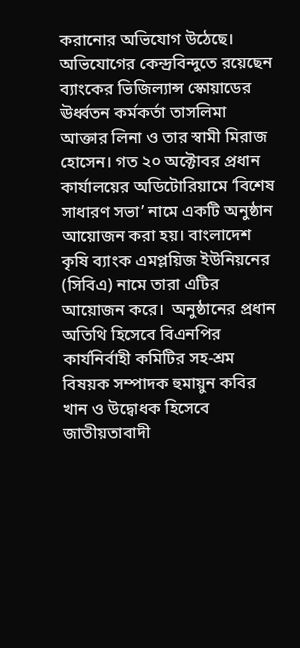করানোর অভিযোগ উঠেছে। অভিযোগের কেন্দ্রবিন্দুতে রয়েছেন ব্যাংকের ভিজিল্যান্স স্কোয়াডের ঊর্ধ্বতন কর্মকর্তা তাসলিমা আক্তার লিনা ও তার স্বামী মিরাজ হোসেন। গত ২০ অক্টোবর প্রধান কার্যালয়ের অডিটোরিয়ামে ‘বিশেষ সাধারণ সভা’ নামে একটি অনুষ্ঠান আয়োজন করা হয়। বাংলাদেশ কৃষি ব্যাংক এমপ্লয়িজ ইউনিয়নের (সিবিএ) নামে তারা এটির আয়োজন করে।  অনুষ্ঠানের প্রধান অতিথি হিসেবে বিএনপির কার্যনির্বাহী কমিটির সহ-শ্রম বিষয়ক সম্পাদক হুমায়ুন কবির খান ও উদ্বোধক হিসেবে জাতীয়তাবাদী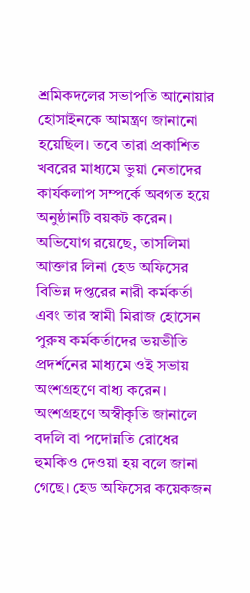শ্রমিকদলের সভাপতি আনোয়ার হোসাইনকে আমন্ত্রণ জানানো হয়েছিল। তবে তারা প্রকাশিত খবরের মাধ্যমে ভুয়া নেতাদের কার্যকলাপ সম্পর্কে অবগত হয়ে অনুষ্ঠানটি বয়কট করেন। অভিযোগ রয়েছে, তাসলিমা আক্তার লিনা হেড অফিসের বিভিন্ন দপ্তরের নারী কর্মকর্তা এবং তার স্বামী মিরাজ হোসেন পুরুষ কর্মকর্তাদের ভয়ভীতি প্রদর্শনের মাধ্যমে ওই সভায় অংশগ্রহণে বাধ্য করেন। অংশগ্রহণে অস্বীকৃতি জানালে বদলি বা পদোন্নতি রোধের হুমকিও দেওয়া হয় বলে জানা গেছে। হেড অফিসের কয়েকজন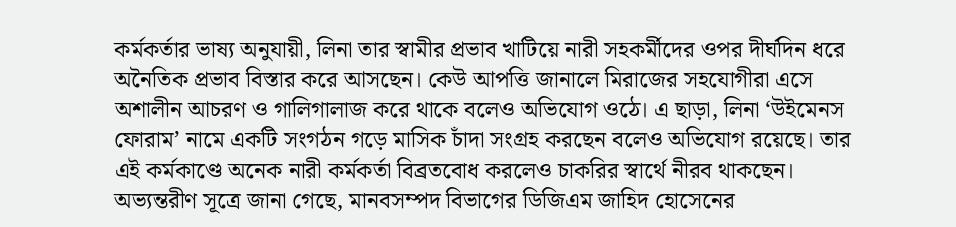কর্মকর্তার ভাষ্য অনুযায়ী, লিনা তার স্বামীর প্রভাব খাটিয়ে নারী সহকর্মীদের ওপর দীর্ঘদিন ধরে অনৈতিক প্রভাব বিস্তার করে আসছেন। কেউ আপত্তি জানালে মিরাজের সহযোগীরা এসে অশালীন আচরণ ও গালিগালাজ করে থাকে বলেও অভিযোগ ওঠে। এ ছাড়া, লিনা ‘উইমেনস ফোরাম’ নামে একটি সংগঠন গড়ে মাসিক চাঁদা সংগ্রহ করছেন বলেও অভিযোগ রয়েছে। তার এই কর্মকাণ্ডে অনেক নারী কর্মকর্তা বিব্রতবোধ করলেও চাকরির স্বার্থে নীরব থাকছেন। অভ্যন্তরীণ সূত্রে জানা গেছে, মানবসম্পদ বিভাগের ডিজিএম জাহিদ হোসেনের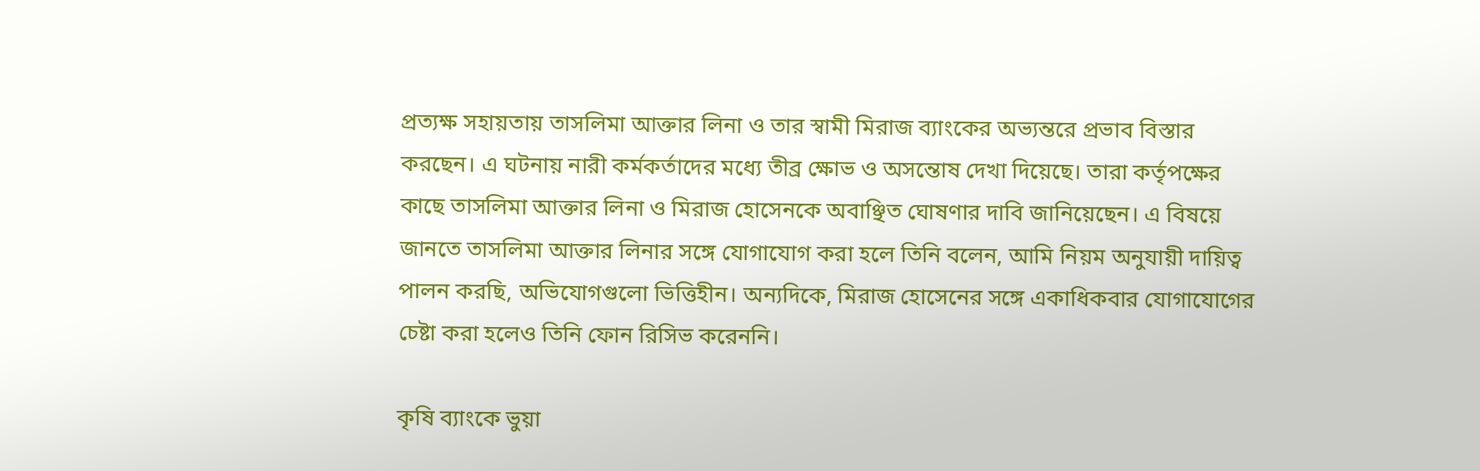প্রত্যক্ষ সহায়তায় তাসলিমা আক্তার লিনা ও তার স্বামী মিরাজ ব্যাংকের অভ্যন্তরে প্রভাব বিস্তার করছেন। এ ঘটনায় নারী কর্মকর্তাদের মধ্যে তীব্র ক্ষোভ ও অসন্তোষ দেখা দিয়েছে। তারা কর্তৃপক্ষের কাছে তাসলিমা আক্তার লিনা ও মিরাজ হোসেনকে অবাঞ্ছিত ঘোষণার দাবি জানিয়েছেন। এ বিষয়ে জানতে তাসলিমা আক্তার লিনার সঙ্গে যোগাযোগ করা হলে তিনি বলেন, আমি নিয়ম অনুযায়ী দায়িত্ব পালন করছি, অভিযোগগুলো ভিত্তিহীন। অন্যদিকে, মিরাজ হোসেনের সঙ্গে একাধিকবার যোগাযোগের চেষ্টা করা হলেও তিনি ফোন রিসিভ করেননি।

কৃষি ব্যাংকে ভুয়া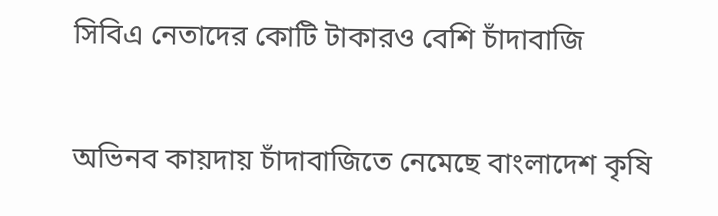সিবিএ নেতাদের কোটি টাকারও বেশি চাঁদাবাজি

অভিনব কায়দায় চাঁদাবাজিতে নেমেছে বাংলাদেশ কৃষি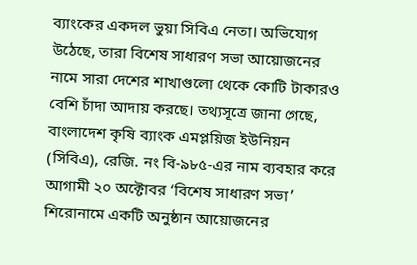ব্যাংকের একদল ভুয়া সিবিএ নেতা। অভিযোগ উঠেছে, তারা বিশেষ সাধারণ সভা আয়োজনের নামে সারা দেশের শাখাগুলো থেকে কোটি টাকারও বেশি চাঁদা আদায় করছে। তথ্যসূত্রে জানা গেছে, বাংলাদেশ কৃষি ব্যাংক এমপ্লয়িজ ইউনিয়ন (সিবিএ), রেজি. নং বি-৯৮৫-এর নাম ব্যবহার করে আগামী ২০ অক্টোবর ‘বিশেষ সাধারণ সভা’ শিরোনামে একটি অনুষ্ঠান আয়োজনের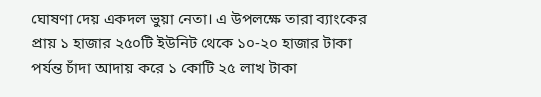ঘোষণা দেয় একদল ভুয়া নেতা। এ উপলক্ষে তারা ব্যাংকের প্রায় ১ হাজার ২৫০টি ইউনিট থেকে ১০-২০ হাজার টাকা পর্যন্ত চাঁদা আদায় করে ১ কোটি ২৫ লাখ টাকা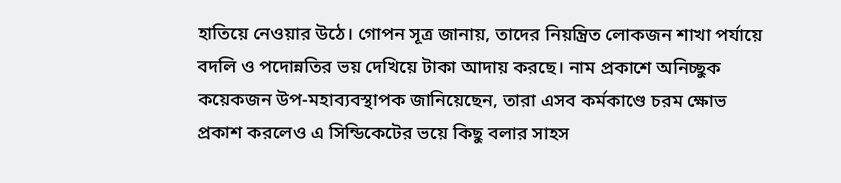হাতিয়ে নেওয়ার উঠে। গোপন সূত্র জানায়, তাদের নিয়ন্ত্রিত লোকজন শাখা পর্যায়ে বদলি ও পদোন্নতির ভয় দেখিয়ে টাকা আদায় করছে। নাম প্রকাশে অনিচ্ছুক কয়েকজন উপ-মহাব্যবস্থাপক জানিয়েছেন, তারা এসব কর্মকাণ্ডে চরম ক্ষোভ প্রকাশ করলেও এ সিন্ডিকেটের ভয়ে কিছু বলার সাহস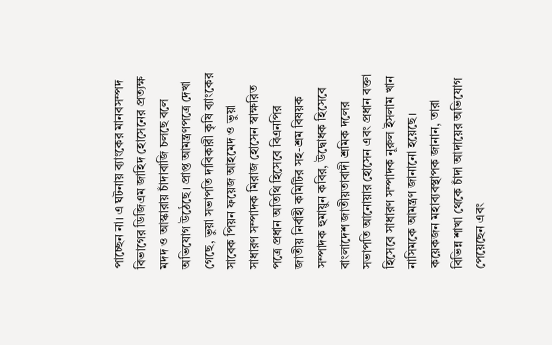পাচ্ছেন না। এ ঘটনায় ব্যাংকের মানবসম্পদ বিভাগের ডিজিএম জাহিদ হোসেনের প্রত্যক্ষ মদদ ও আস্কারায় চাঁদাবাজি চলছে বলে অভিযোগ উঠেছে। প্রাপ্ত আমন্ত্রণপত্রে দেখা গেছে, ভুয়া সভাপতি দাবিকারী কৃষি ব্যাংকের সাবেক পিয়ন ফয়েজ আহমেদ ও ভুয়া সাধারণ সম্পাদক মিরাজ হোসেন স্বাক্ষরিত পত্রে প্রধান অতিথি হিসেবে বিএনপির জাতীয় নির্বাহী কমিটির সহ-শ্রম বিষয়ক সম্পাদক হুমায়ুন কবির, উদ্বোধক হিসেবে বাংলাদেশ জাতীয়তাবাদী শ্রমিক দলের সভাপতি আনোয়ার হোসেন এবং প্রধান বক্তা হিসেবে সাধারণ সম্পাদক নূরুল ইসলাম খান নাসিমকে আমন্ত্রণ জানানো হয়েছে। কয়েকজন মহাব্যবস্থাপক জানান, তারা বিভিন্ন শাখা থেকে চাঁদা আদায়ের অভিযোগ পেয়েছেন এবং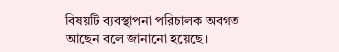বিষয়টি ব্যবস্থাপনা পরিচালক অবগত আছেন বলে জানানো হয়েছে।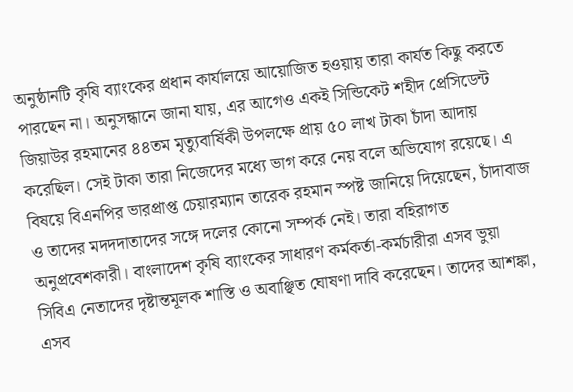অনুষ্ঠানটি কৃষি ব্যাংকের প্রধান কার্যালয়ে আয়োজিত হওয়ায় তারা কার্যত কিছু করতে পারছেন না। অনুসন্ধানে জানা যায়, এর আগেও একই সিন্ডিকেট শহীদ প্রেসিডেন্ট জিয়াউর রহমানের ৪৪তম মৃত্যুবার্ষিকী উপলক্ষে প্রায় ৫০ লাখ টাকা চাঁদা আদায় করেছিল। সেই টাকা তারা নিজেদের মধ্যে ভাগ করে নেয় বলে অভিযোগ রয়েছে। এ বিষয়ে বিএনপির ভারপ্রাপ্ত চেয়ারম্যান তারেক রহমান স্পষ্ট জানিয়ে দিয়েছেন, চাঁদাবাজ ও তাদের মদদদাতাদের সঙ্গে দলের কোনো সম্পর্ক নেই। তারা বহিরাগত অনুপ্রবেশকারী। বাংলাদেশ কৃষি ব্যাংকের সাধারণ কর্মকর্তা-কর্মচারীরা এসব ভুয়া সিবিএ নেতাদের দৃষ্টান্তমূলক শাস্তি ও অবাঞ্ছিত ঘোষণা দাবি করেছেন। তাদের আশঙ্কা, এসব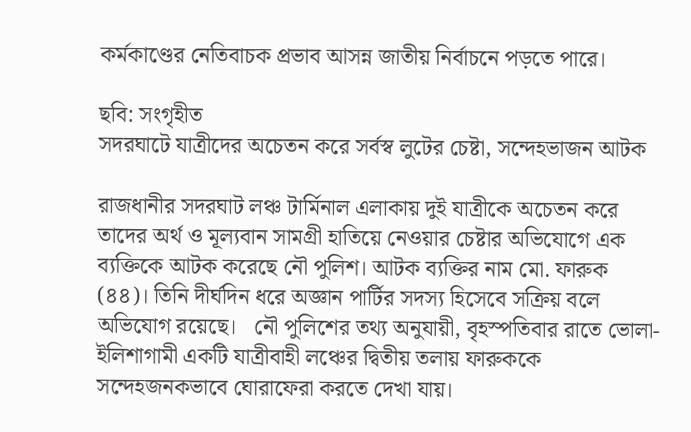কর্মকাণ্ডের নেতিবাচক প্রভাব আসন্ন জাতীয় নির্বাচনে পড়তে পারে।

ছবি: সংগৃহীত
সদরঘাটে যাত্রীদের অচেতন করে সর্বস্ব লুটের চেষ্টা, সন্দেহভাজন আটক

রাজধানীর সদরঘাট লঞ্চ টার্মিনাল এলাকায় দুই যাত্রীকে অচেতন করে তাদের অর্থ ও মূল্যবান সামগ্রী হাতিয়ে নেওয়ার চেষ্টার অভিযোগে এক ব্যক্তিকে আটক করেছে নৌ পুলিশ। আটক ব্যক্তির নাম মো. ফারুক (৪৪)। তিনি দীর্ঘদিন ধরে অজ্ঞান পার্টির সদস্য হিসেবে সক্রিয় বলে অভিযোগ রয়েছে।   নৌ পুলিশের তথ্য অনুযায়ী, বৃহস্পতিবার রাতে ভোলা-ইলিশাগামী একটি যাত্রীবাহী লঞ্চের দ্বিতীয় তলায় ফারুককে সন্দেহজনকভাবে ঘোরাফেরা করতে দেখা যায়।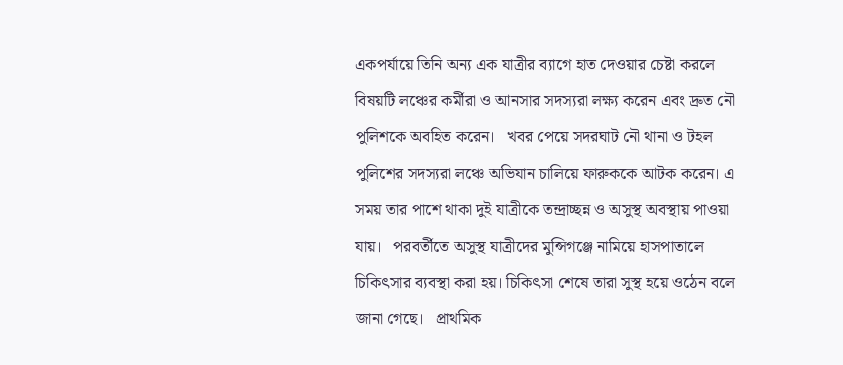একপর্যায়ে তিনি অন্য এক যাত্রীর ব্যাগে হাত দেওয়ার চেষ্টা করলে বিষয়টি লঞ্চের কর্মীরা ও আনসার সদস্যরা লক্ষ্য করেন এবং দ্রুত নৌ পুলিশকে অবহিত করেন।   খবর পেয়ে সদরঘাট নৌ থানা ও টহল পুলিশের সদস্যরা লঞ্চে অভিযান চালিয়ে ফারুককে আটক করেন। এ সময় তার পাশে থাকা দুই যাত্রীকে তন্দ্রাচ্ছন্ন ও অসুস্থ অবস্থায় পাওয়া যায়।   পরবর্তীতে অসুস্থ যাত্রীদের মুন্সিগঞ্জে নামিয়ে হাসপাতালে চিকিৎসার ব্যবস্থা করা হয়। চিকিৎসা শেষে তারা সুস্থ হয়ে ওঠেন বলে জানা গেছে।   প্রাথমিক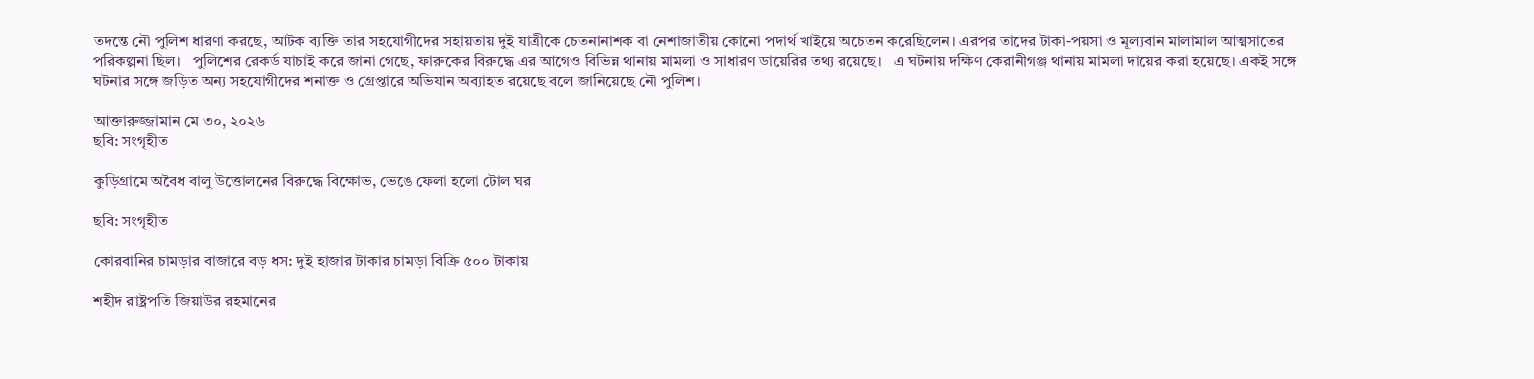তদন্তে নৌ পুলিশ ধারণা করছে, আটক ব্যক্তি তার সহযোগীদের সহায়তায় দুই যাত্রীকে চেতনানাশক বা নেশাজাতীয় কোনো পদার্থ খাইয়ে অচেতন করেছিলেন। এরপর তাদের টাকা-পয়সা ও মূল্যবান মালামাল আত্মসাতের পরিকল্পনা ছিল।   পুলিশের রেকর্ড যাচাই করে জানা গেছে, ফারুকের বিরুদ্ধে এর আগেও বিভিন্ন থানায় মামলা ও সাধারণ ডায়েরির তথ্য রয়েছে।   এ ঘটনায় দক্ষিণ কেরানীগঞ্জ থানায় মামলা দায়ের করা হয়েছে। একই সঙ্গে ঘটনার সঙ্গে জড়িত অন্য সহযোগীদের শনাক্ত ও গ্রেপ্তারে অভিযান অব্যাহত রয়েছে বলে জানিয়েছে নৌ পুলিশ।

আক্তারুজ্জামান মে ৩০, ২০২৬
ছবি: সংগৃহীত

কুড়িগ্রামে অবৈধ বালু উত্তোলনের বিরুদ্ধে বিক্ষোভ, ভেঙে ফেলা হলো টোল ঘর

ছবি: সংগৃহীত

কোরবানির চামড়ার বাজারে বড় ধস: দুই হাজার টাকার চামড়া বিক্রি ৫০০ টাকায়

শহীদ রাষ্ট্রপতি জিয়াউর রহমানের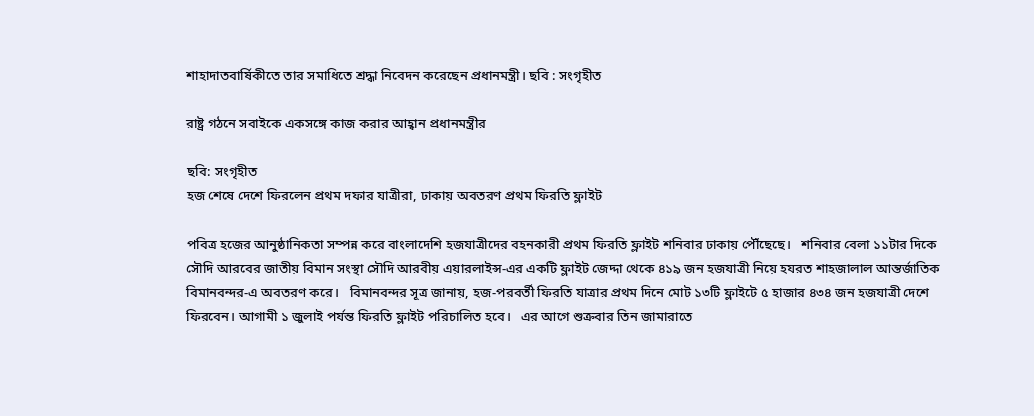শাহাদাতবার্ষিকীতে তার সমাধিতে শ্রদ্ধা নিবেদন করেছেন প্রধানমন্ত্রী। ছবি : সংগৃহীত

রাষ্ট্র গঠনে সবাইকে একসঙ্গে কাজ করার আহ্বান প্রধানমন্ত্রীর

ছবি: সংগৃহীত
হজ শেষে দেশে ফিরলেন প্রথম দফার যাত্রীরা, ঢাকায় অবতরণ প্রথম ফিরতি ফ্লাইট

পবিত্র হজের আনুষ্ঠানিকতা সম্পন্ন করে বাংলাদেশি হজযাত্রীদের বহনকারী প্রথম ফিরতি ফ্লাইট শনিবার ঢাকায় পৌঁছেছে।   শনিবার বেলা ১১টার দিকে সৌদি আরবের জাতীয় বিমান সংস্থা সৌদি আরবীয় এয়ারলাইন্স-এর একটি ফ্লাইট জেদ্দা থেকে ৪১৯ জন হজযাত্রী নিয়ে হযরত শাহজালাল আন্তর্জাতিক বিমানবন্দর-এ অবতরণ করে।   বিমানবন্দর সূত্র জানায়, হজ-পরবর্তী ফিরতি যাত্রার প্রথম দিনে মোট ১৩টি ফ্লাইটে ৫ হাজার ৪৩৪ জন হজযাত্রী দেশে ফিরবেন। আগামী ১ জুলাই পর্যন্ত ফিরতি ফ্লাইট পরিচালিত হবে।   এর আগে শুক্রবার তিন জামারাতে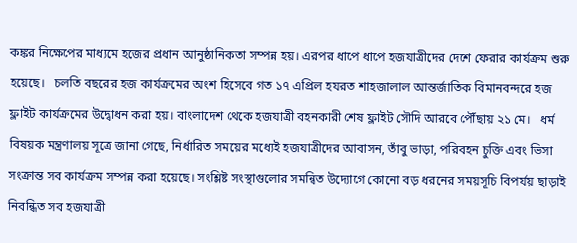কঙ্কর নিক্ষেপের মাধ্যমে হজের প্রধান আনুষ্ঠানিকতা সম্পন্ন হয়। এরপর ধাপে ধাপে হজযাত্রীদের দেশে ফেরার কার্যক্রম শুরু হয়েছে।   চলতি বছরের হজ কার্যক্রমের অংশ হিসেবে গত ১৭ এপ্রিল হযরত শাহজালাল আন্তর্জাতিক বিমানবন্দরে হজ ফ্লাইট কার্যক্রমের উদ্বোধন করা হয়। বাংলাদেশ থেকে হজযাত্রী বহনকারী শেষ ফ্লাইট সৌদি আরবে পৌঁছায় ২১ মে।   ধর্ম বিষয়ক মন্ত্রণালয় সূত্রে জানা গেছে, নির্ধারিত সময়ের মধ্যেই হজযাত্রীদের আবাসন, তাঁবু ভাড়া, পরিবহন চুক্তি এবং ভিসা সংক্রান্ত সব কার্যক্রম সম্পন্ন করা হয়েছে। সংশ্লিষ্ট সংস্থাগুলোর সমন্বিত উদ্যোগে কোনো বড় ধরনের সময়সূচি বিপর্যয় ছাড়াই নিবন্ধিত সব হজযাত্রী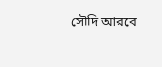সৌদি আরবে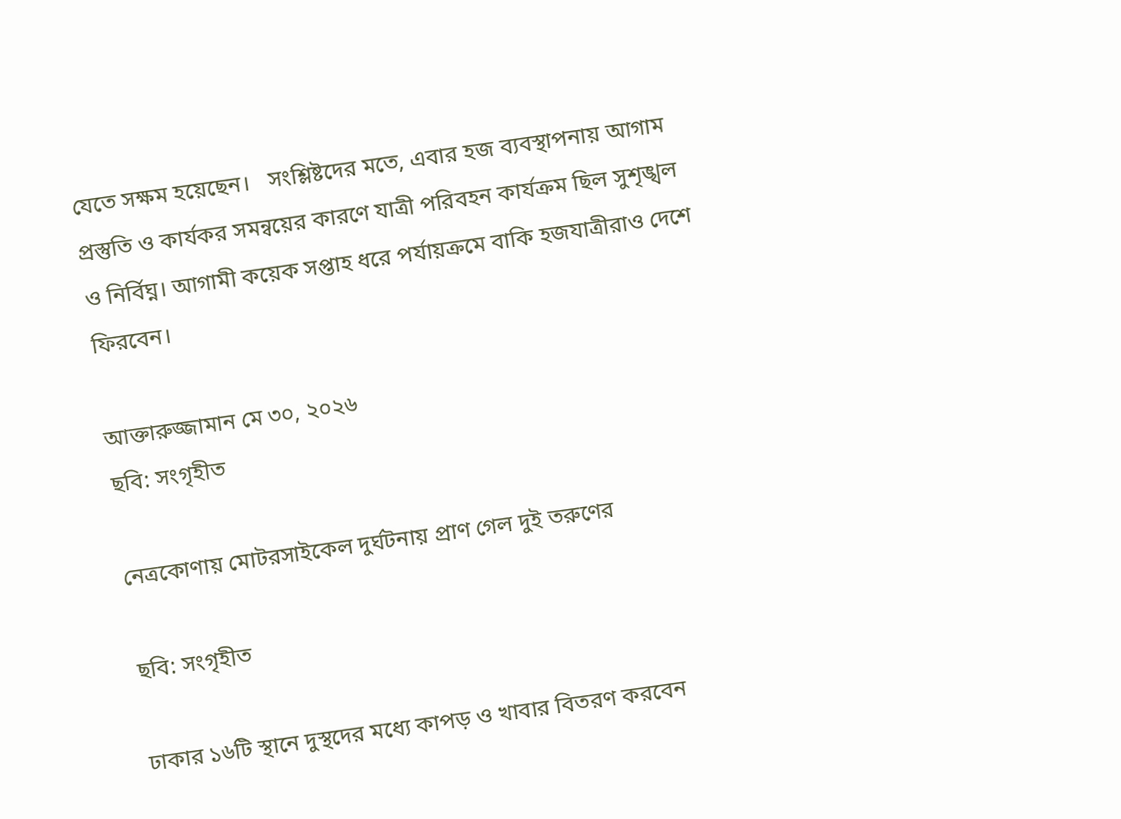যেতে সক্ষম হয়েছেন।   সংশ্লিষ্টদের মতে, এবার হজ ব্যবস্থাপনায় আগাম প্রস্তুতি ও কার্যকর সমন্বয়ের কারণে যাত্রী পরিবহন কার্যক্রম ছিল সুশৃঙ্খল ও নির্বিঘ্ন। আগামী কয়েক সপ্তাহ ধরে পর্যায়ক্রমে বাকি হজযাত্রীরাও দেশে ফিরবেন।

আক্তারুজ্জামান মে ৩০, ২০২৬
ছবি: সংগৃহীত

নেত্রকোণায় মোটরসাইকেল দুর্ঘটনায় প্রাণ গেল দুই তরুণের

ছবি: সংগৃহীত

ঢাকার ১৬টি স্থানে দুস্থদের মধ্যে কাপড় ও খাবার বিতরণ করবেন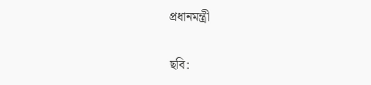প্রধানমন্ত্রী

ছবি: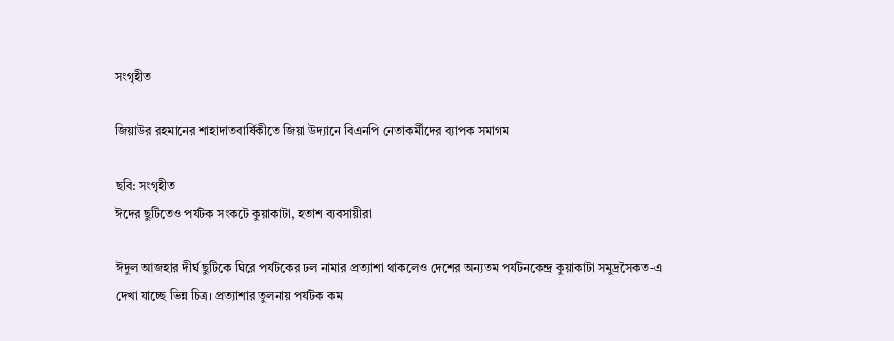সংগৃহীত

জিয়াউর রহমানের শাহাদাতবার্ষিকীতে জিয়া উদ্যানে বিএনপি নেতাকর্মীদের ব্যাপক সমাগম

ছবি: সংগৃহীত
ঈদের ছুটিতেও পর্যটক সংকটে কুয়াকাটা, হতাশ ব্যবসায়ীরা

ঈদুল আজহার দীর্ঘ ছুটিকে ঘিরে পর্যটকের ঢল নামার প্রত্যাশা থাকলেও দেশের অন্যতম পর্যটনকেন্দ্র কুয়াকাটা সমুদ্রসৈকত-এ দেখা যাচ্ছে ভিন্ন চিত্র। প্রত্যাশার তুলনায় পর্যটক কম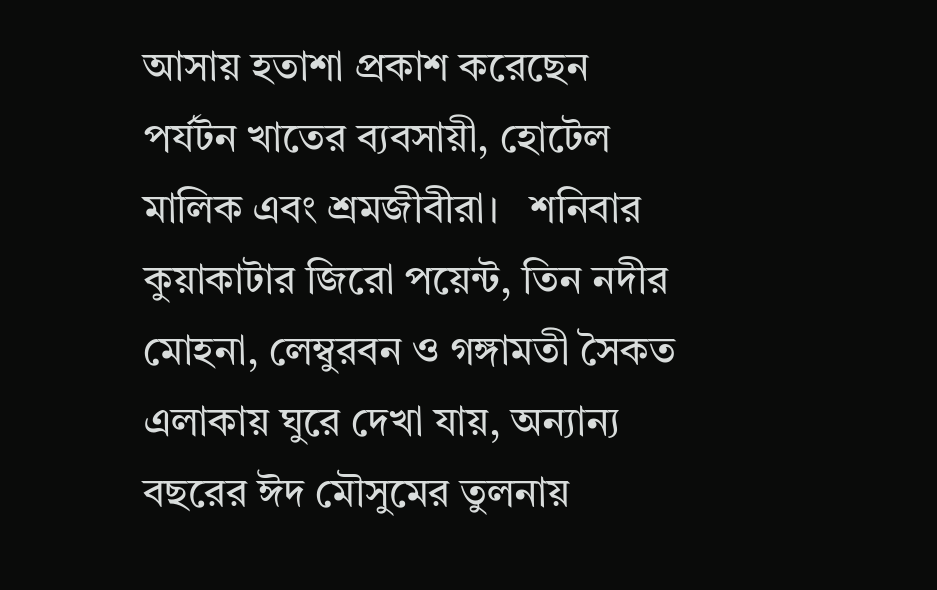আসায় হতাশা প্রকাশ করেছেন পর্যটন খাতের ব্যবসায়ী, হোটেল মালিক এবং শ্রমজীবীরা।   শনিবার কুয়াকাটার জিরো পয়েন্ট, তিন নদীর মোহনা, লেম্বুরবন ও গঙ্গামতী সৈকত এলাকায় ঘুরে দেখা যায়, অন্যান্য বছরের ঈদ মৌসুমের তুলনায়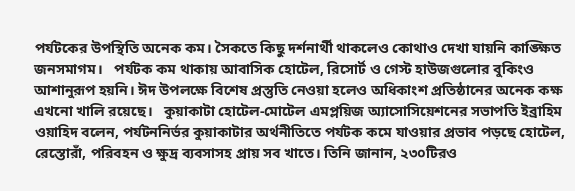পর্যটকের উপস্থিতি অনেক কম। সৈকতে কিছু দর্শনার্থী থাকলেও কোথাও দেখা যায়নি কাঙ্ক্ষিত জনসমাগম।   পর্যটক কম থাকায় আবাসিক হোটেল, রিসোর্ট ও গেস্ট হাউজগুলোর বুকিংও আশানুরূপ হয়নি। ঈদ উপলক্ষে বিশেষ প্রস্তুতি নেওয়া হলেও অধিকাংশ প্রতিষ্ঠানের অনেক কক্ষ এখনো খালি রয়েছে।   কুয়াকাটা হোটেল-মোটেল এমপ্লয়িজ অ্যাসোসিয়েশনের সভাপতি ইব্রাহিম ওয়াহিদ বলেন, পর্যটননির্ভর কুয়াকাটার অর্থনীতিতে পর্যটক কমে যাওয়ার প্রভাব পড়ছে হোটেল, রেস্তোরাঁ, পরিবহন ও ক্ষুদ্র ব্যবসাসহ প্রায় সব খাতে। তিনি জানান, ২৩০টিরও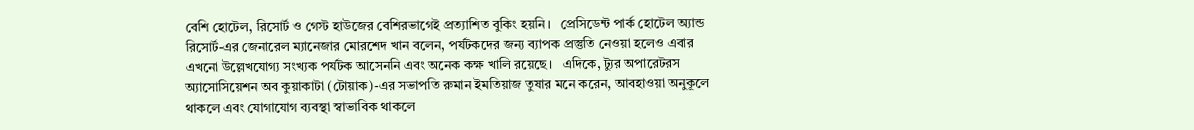বেশি হোটেল, রিসোর্ট ও গেস্ট হাউজের বেশিরভাগেই প্রত্যাশিত বুকিং হয়নি।   প্রেসিডেন্ট পার্ক হোটেল অ্যান্ড রিসোর্ট-এর জেনারেল ম্যানেজার মোরশেদ খান বলেন, পর্যটকদের জন্য ব্যাপক প্রস্তুতি নেওয়া হলেও এবার এখনো উল্লেখযোগ্য সংখ্যক পর্যটক আসেননি এবং অনেক কক্ষ খালি রয়েছে।   এদিকে, ট্যুর অপারেটরস অ্যাসোসিয়েশন অব কুয়াকাটা (টোয়াক)-এর সভাপতি রুমান ইমতিয়াজ তুষার মনে করেন, আবহাওয়া অনুকূলে থাকলে এবং যোগাযোগ ব্যবস্থা স্বাভাবিক থাকলে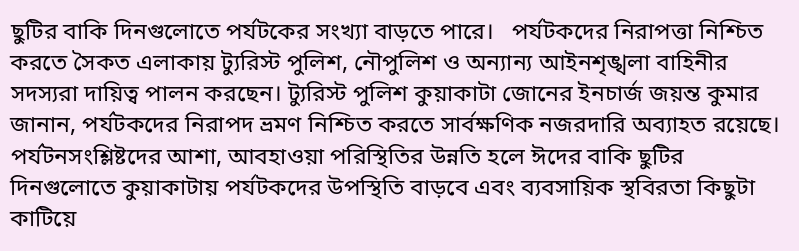ছুটির বাকি দিনগুলোতে পর্যটকের সংখ্যা বাড়তে পারে।   পর্যটকদের নিরাপত্তা নিশ্চিত করতে সৈকত এলাকায় ট্যুরিস্ট পুলিশ, নৌপুলিশ ও অন্যান্য আইনশৃঙ্খলা বাহিনীর সদস্যরা দায়িত্ব পালন করছেন। ট্যুরিস্ট পুলিশ কুয়াকাটা জোনের ইনচার্জ জয়ন্ত কুমার জানান, পর্যটকদের নিরাপদ ভ্রমণ নিশ্চিত করতে সার্বক্ষণিক নজরদারি অব্যাহত রয়েছে।   পর্যটনসংশ্লিষ্টদের আশা, আবহাওয়া পরিস্থিতির উন্নতি হলে ঈদের বাকি ছুটির দিনগুলোতে কুয়াকাটায় পর্যটকদের উপস্থিতি বাড়বে এবং ব্যবসায়িক স্থবিরতা কিছুটা কাটিয়ে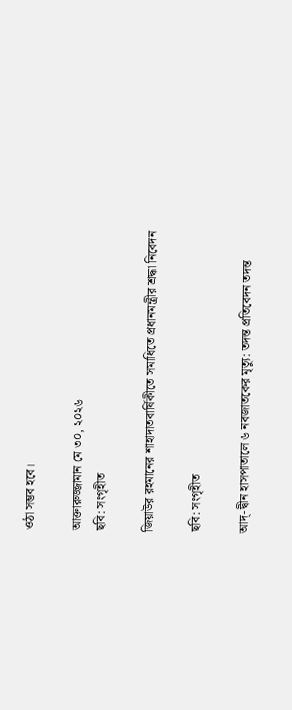ওঠা সম্ভব হবে।

আক্তারুজ্জামান মে ৩০, ২০২৬
ছবি: সংগৃহীত

জিয়াউর রহমানের শাহাদাতবার্ষিকীতে সমাধিতে প্রধানমন্ত্রীর শ্রদ্ধা নিবেদন

ছবি: সংগৃহীত

আদ্-দ্বীন হাসপাতালে ৬ নবজাতকের মৃত্যু: তদন্ত প্রতিবেদন তদন্ত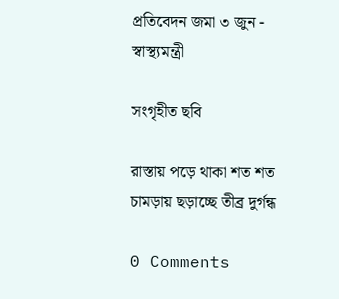প্রতিবেদন জমা ৩ জুন - স্বাস্থ্যমন্ত্রী

সংগৃহীত ছবি

রাস্তায় পড়ে থাকা শত শত চামড়ায় ছড়াচ্ছে তীব্র দুর্গন্ধ

0 Comments